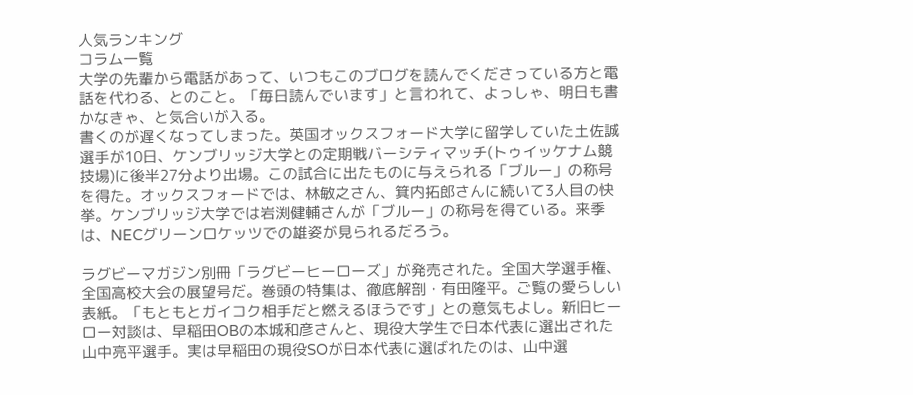人気ランキング
コラム一覧
大学の先輩から電話があって、いつもこのブログを読んでくださっている方と電話を代わる、とのこと。「毎日読んでいます」と言われて、よっしゃ、明日も書かなきゃ、と気合いが入る。
書くのが遅くなってしまった。英国オックスフォード大学に留学していた土佐誠選手が10日、ケンブリッジ大学との定期戦バーシティマッチ(トゥイッケナム競技場)に後半27分より出場。この試合に出たものに与えられる「ブルー」の称号を得た。オックスフォードでは、林敏之さん、箕内拓郎さんに続いて3人目の快挙。ケンブリッジ大学では岩渕健輔さんが「ブルー」の称号を得ている。来季は、NECグリーンロケッツでの雄姿が見られるだろう。

ラグビーマガジン別冊「ラグビーヒーローズ」が発売された。全国大学選手権、全国高校大会の展望号だ。巻頭の特集は、徹底解剖・有田隆平。ご覧の愛らしい表紙。「もともとガイコク相手だと燃えるほうです」との意気もよし。新旧ヒーロー対談は、早稲田OBの本城和彦さんと、現役大学生で日本代表に選出された山中亮平選手。実は早稲田の現役SOが日本代表に選ばれたのは、山中選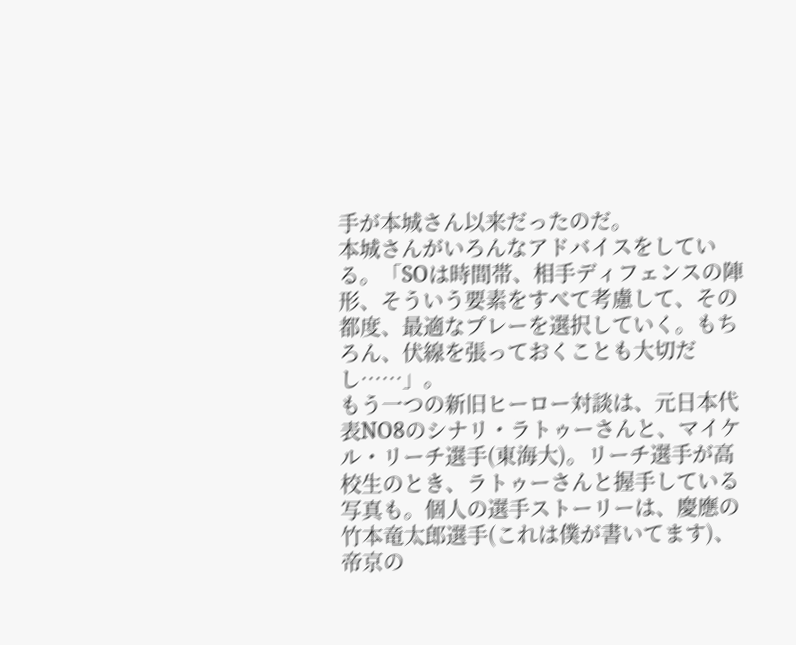手が本城さん以来だったのだ。
本城さんがいろんなアドバイスをしている。「SOは時間帯、相手ディフェンスの陣形、そういう要素をすべて考慮して、その都度、最適なプレーを選択していく。もちろん、伏線を張っておくことも大切だし……」。
もう一つの新旧ヒーロー対談は、元日本代表NO8のシナリ・ラトゥーさんと、マイケル・リーチ選手(東海大)。リーチ選手が高校生のとき、ラトゥーさんと握手している写真も。個人の選手ストーリーは、慶應の竹本竜太郎選手(これは僕が書いてます)、帝京の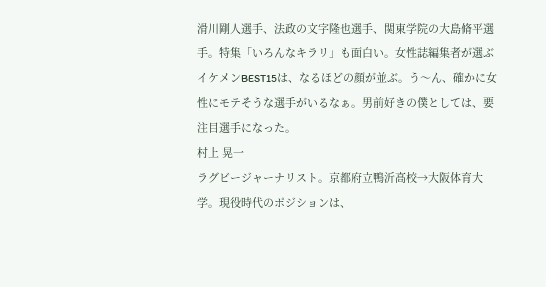滑川剛人選手、法政の文字隆也選手、関東学院の大島脩平選手。特集「いろんなキラリ」も面白い。女性誌編集者が選ぶイケメンBEST15は、なるほどの顔が並ぶ。う〜ん、確かに女性にモテそうな選手がいるなぁ。男前好きの僕としては、要注目選手になった。
村上 晃一
ラグビージャーナリスト。京都府立鴨沂高校→大阪体育大学。現役時代のポジションは、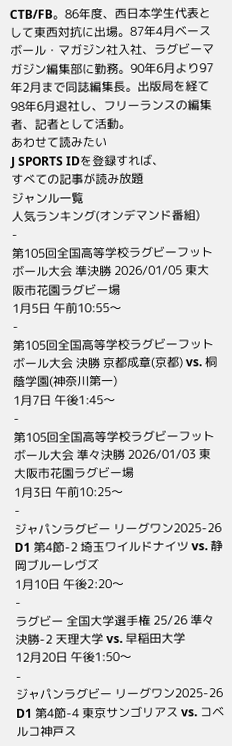CTB/FB。86年度、西日本学生代表として東西対抗に出場。87年4月ベースボール・マガジン社入社、ラグビーマガジン編集部に勤務。90年6月より97年2月まで同誌編集長。出版局を経て98年6月退社し、フリーランスの編集者、記者として活動。
あわせて読みたい
J SPORTS IDを登録すれば、
すべての記事が読み放題
ジャンル一覧
人気ランキング(オンデマンド番組)
-
第105回全国高等学校ラグビーフットボール大会 準決勝 2026/01/05 東大阪市花園ラグビー場
1月5日 午前10:55〜
-
第105回全国高等学校ラグビーフットボール大会 決勝 京都成章(京都) vs. 桐蔭学園(神奈川第一)
1月7日 午後1:45〜
-
第105回全国高等学校ラグビーフットボール大会 準々決勝 2026/01/03 東大阪市花園ラグビー場
1月3日 午前10:25〜
-
ジャパンラグビー リーグワン2025-26 D1 第4節-2 埼玉ワイルドナイツ vs. 静岡ブルーレヴズ
1月10日 午後2:20〜
-
ラグビー 全国大学選手権 25/26 準々決勝-2 天理大学 vs. 早稲田大学
12月20日 午後1:50〜
-
ジャパンラグビー リーグワン2025-26 D1 第4節-4 東京サンゴリアス vs. コベルコ神戸ス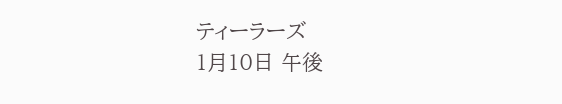ティーラーズ
1月10日 午後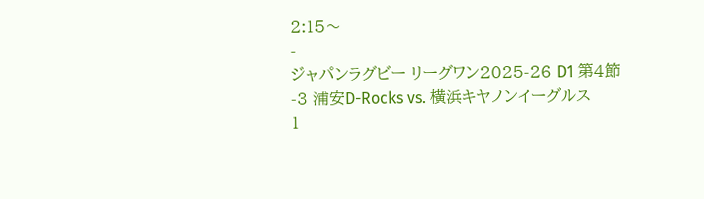2:15〜
-
ジャパンラグビー リーグワン2025-26 D1 第4節-3 浦安D-Rocks vs. 横浜キヤノンイーグルス
1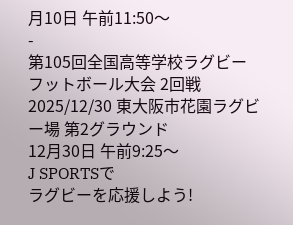月10日 午前11:50〜
-
第105回全国高等学校ラグビーフットボール大会 2回戦 2025/12/30 東大阪市花園ラグビー場 第2グラウンド
12月30日 午前9:25〜
J SPORTSで
ラグビーを応援しよう!